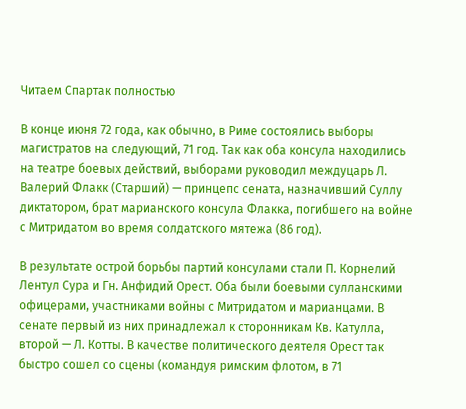Читаем Спартак полностью

В конце июня 72 года, как обычно, в Риме состоялись выборы магистратов на следующий, 71 год. Так как оба консула находились на театре боевых действий, выборами руководил междуцарь Л. Валерий Флакк (Старший) — принцепс сената, назначивший Суллу диктатором, брат марианского консула Флакка, погибшего на войне с Митридатом во время солдатского мятежа (86 год).

В результате острой борьбы партий консулами стали П. Корнелий Лентул Сура и Гн. Анфидий Орест. Оба были боевыми сулланскими офицерами, участниками войны с Митридатом и марианцами. В сенате первый из них принадлежал к сторонникам Кв. Катулла, второй — Л. Котты. В качестве политического деятеля Орест так быстро сошел со сцены (командуя римским флотом, в 71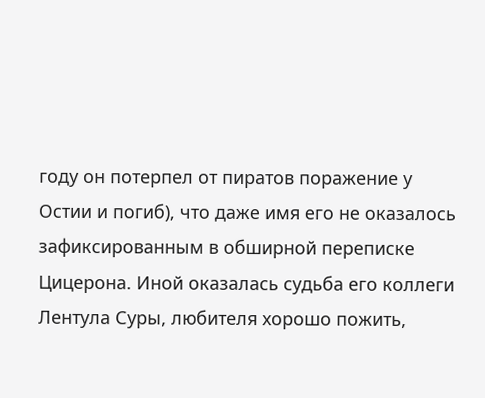году он потерпел от пиратов поражение у Остии и погиб), что даже имя его не оказалось зафиксированным в обширной переписке Цицерона. Иной оказалась судьба его коллеги Лентула Суры, любителя хорошо пожить,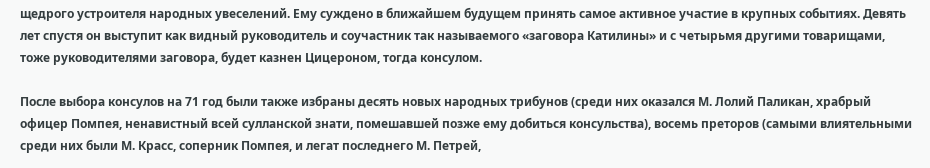щедрого устроителя народных увеселений. Ему суждено в ближайшем будущем принять самое активное участие в крупных событиях. Девять лет спустя он выступит как видный руководитель и соучастник так называемого «заговора Катилины» и с четырьмя другими товарищами, тоже руководителями заговора, будет казнен Цицероном, тогда консулом.

После выбора консулов на 71 год были также избраны десять новых народных трибунов (среди них оказался М. Лолий Паликан, храбрый офицер Помпея, ненавистный всей сулланской знати, помешавшей позже ему добиться консульства), восемь преторов (самыми влиятельными среди них были М. Красс, соперник Помпея, и легат последнего М. Петрей,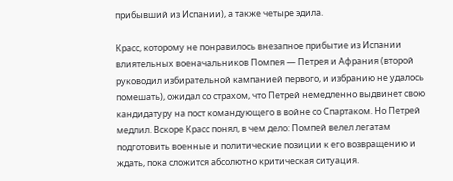прибывший из Испании), а также четыре эдила.

Красс, которому не понравилось внезапное прибытие из Испании влиятельных военачальников Помпея — Петрея и Афрания (второй руководил избирательной кампанией первого, и избранию не удалось помешать), ожидал со страхом, что Петрей немедленно выдвинет свою кандидатуру на пост командующего в войне со Спартаком. Но Петрей медлил. Вскоре Красс понял, в чем дело: Помпей велел легатам подготовить военные и политические позиции к его возвращению и ждать, пока сложится абсолютно критическая ситуация.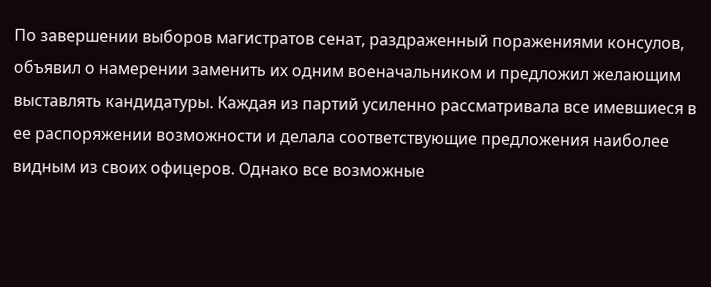По завершении выборов магистратов сенат, раздраженный поражениями консулов, объявил о намерении заменить их одним военачальником и предложил желающим выставлять кандидатуры. Каждая из партий усиленно рассматривала все имевшиеся в ее распоряжении возможности и делала соответствующие предложения наиболее видным из своих офицеров. Однако все возможные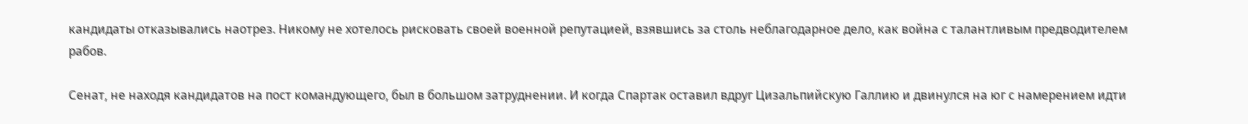кандидаты отказывались наотрез. Никому не хотелось рисковать своей военной репутацией, взявшись за столь неблагодарное дело, как война с талантливым предводителем рабов.

Сенат, не находя кандидатов на пост командующего, был в большом затруднении. И когда Спартак оставил вдруг Цизальпийскую Галлию и двинулся на юг с намерением идти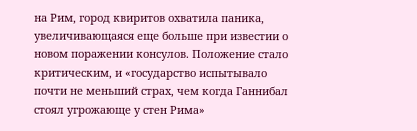на Рим, город квиритов охватила паника, увеличивающаяся еще больше при известии о новом поражении консулов. Положение стало критическим, и «государство испытывало почти не меньший страх, чем когда Ганнибал стоял угрожающе у стен Рима»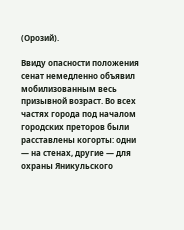(Орозий).

Ввиду опасности положения сенат немедленно объявил мобилизованным весь призывной возраст. Во всех частях города под началом городских преторов были расставлены когорты: одни — на стенах, другие — для охраны Яникульского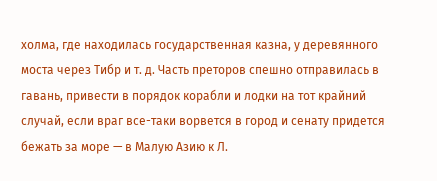холма, где находилась государственная казна, у деревянного моста через Тибр и т. д. Часть преторов спешно отправилась в гавань, привести в порядок корабли и лодки на тот крайний случай, если враг все-таки ворвется в город и сенату придется бежать за море — в Малую Азию к Л.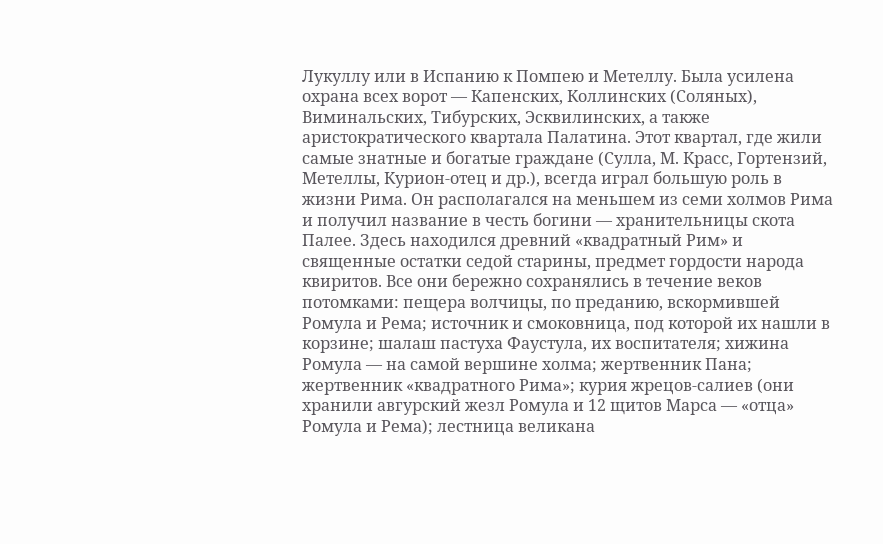Лукуллу или в Испанию к Помпею и Метеллу. Была усилена охрана всех ворот — Капенских, Коллинских (Соляных), Виминальских, Тибурских, Эсквилинских, а также аристократического квартала Палатина. Этот квартал, где жили самые знатные и богатые граждане (Сулла, М. Красс, Гортензий, Метеллы, Курион-отец и др.), всегда играл большую роль в жизни Рима. Он располагался на меньшем из семи холмов Рима и получил название в честь богини — хранительницы скота Палее. Здесь находился древний «квадратный Рим» и священные остатки седой старины, предмет гордости народа квиритов. Все они бережно сохранялись в течение веков потомками: пещера волчицы, по преданию, вскормившей Ромула и Рема; источник и смоковница, под которой их нашли в корзине; шалаш пастуха Фаустула, их воспитателя; хижина Ромула — на самой вершине холма; жертвенник Пана; жертвенник «квадратного Рима»; курия жрецов-салиев (они хранили авгурский жезл Ромула и 12 щитов Марса — «отца» Ромула и Рема); лестница великана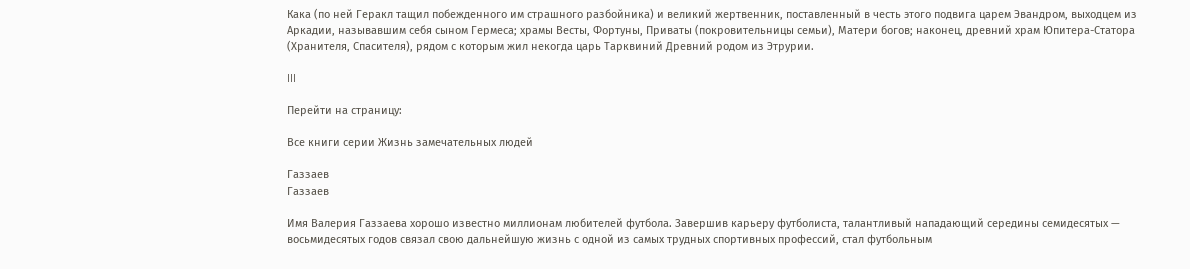Кака (по ней Геракл тащил побежденного им страшного разбойника) и великий жертвенник, поставленный в честь этого подвига царем Эвандром, выходцем из Аркадии, называвшим себя сыном Гермеса; храмы Весты, Фортуны, Приваты (покровительницы семьи), Матери богов; наконец, древний храм Юпитера-Статора (Хранителя, Спасителя), рядом с которым жил некогда царь Тарквиний Древний родом из Этрурии.

III

Перейти на страницу:

Все книги серии Жизнь замечательных людей

Газзаев
Газзаев

Имя Валерия Газзаева хорошо известно миллионам любителей футбола. Завершив карьеру футболиста, талантливый нападающий середины семидесятых — восьмидесятых годов связал свою дальнейшую жизнь с одной из самых трудных спортивных профессий, стал футбольным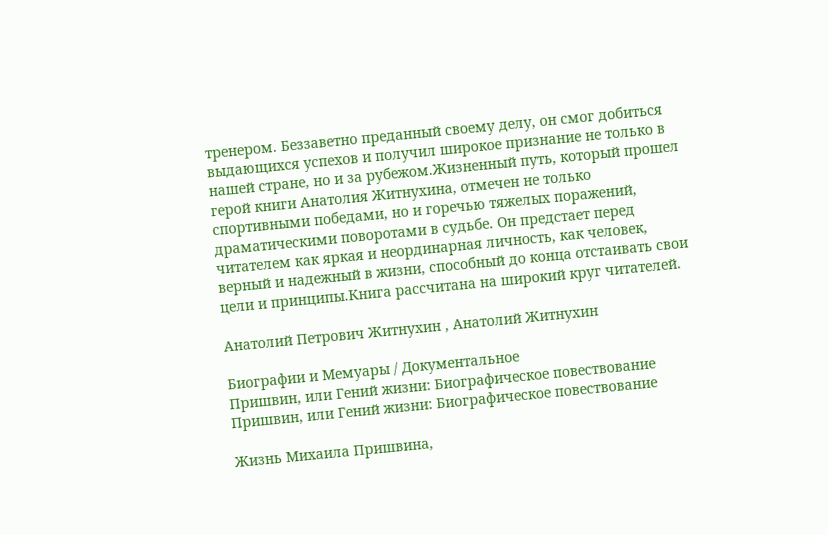тренером. Беззаветно преданный своему делу, он смог добиться выдающихся успехов и получил широкое признание не только в нашей стране, но и за рубежом.Жизненный путь, который прошел герой книги Анатолия Житнухина, отмечен не только спортивными победами, но и горечью тяжелых поражений, драматическими поворотами в судьбе. Он предстает перед читателем как яркая и неординарная личность, как человек, верный и надежный в жизни, способный до конца отстаивать свои цели и принципы.Книга рассчитана на широкий круг читателей.

Анатолий Петрович Житнухин , Анатолий Житнухин

Биографии и Мемуары / Документальное
Пришвин, или Гений жизни: Биографическое повествование
Пришвин, или Гений жизни: Биографическое повествование

Жизнь Михаила Пришвина,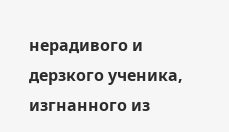нерадивого и дерзкого ученика, изгнанного из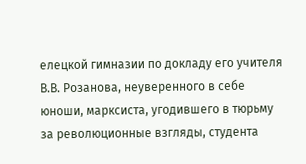елецкой гимназии по докладу его учителя В.В. Розанова, неуверенного в себе юноши, марксиста, угодившего в тюрьму за революционные взгляды, студента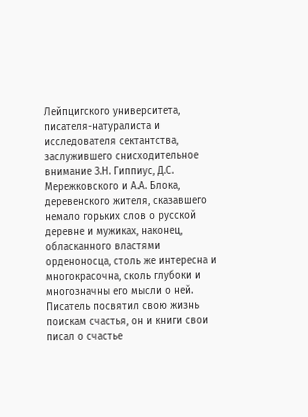Лейпцигского университета, писателя-натуралиста и исследователя сектантства, заслужившего снисходительное внимание З.Н. Гиппиус, Д.С. Мережковского и А.А. Блока, деревенского жителя, сказавшего немало горьких слов о русской деревне и мужиках, наконец, обласканного властями орденоносца, столь же интересна и многокрасочна, сколь глубоки и многозначны его мысли о ней. Писатель посвятил свою жизнь поискам счастья, он и книги свои писал о счастье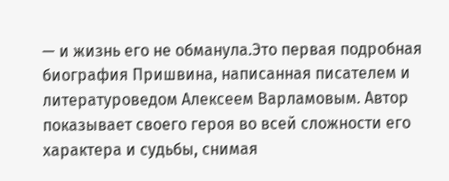— и жизнь его не обманула.Это первая подробная биография Пришвина, написанная писателем и литературоведом Алексеем Варламовым. Автор показывает своего героя во всей сложности его характера и судьбы, снимая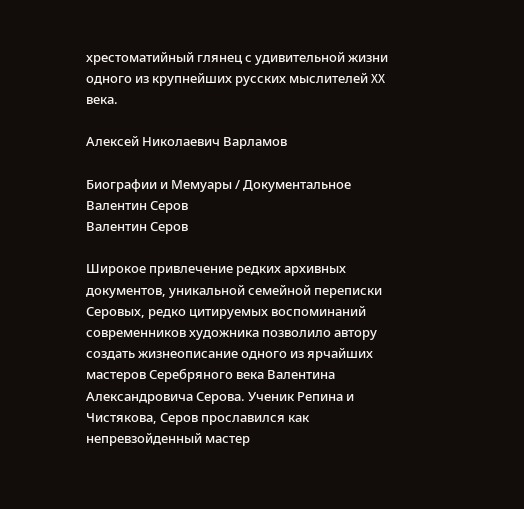хрестоматийный глянец с удивительной жизни одного из крупнейших русских мыслителей XX века.

Алексей Николаевич Варламов

Биографии и Мемуары / Документальное
Валентин Серов
Валентин Серов

Широкое привлечение редких архивных документов, уникальной семейной переписки Серовых, редко цитируемых воспоминаний современников художника позволило автору создать жизнеописание одного из ярчайших мастеров Серебряного века Валентина Александровича Серова. Ученик Репина и Чистякова, Серов прославился как непревзойденный мастер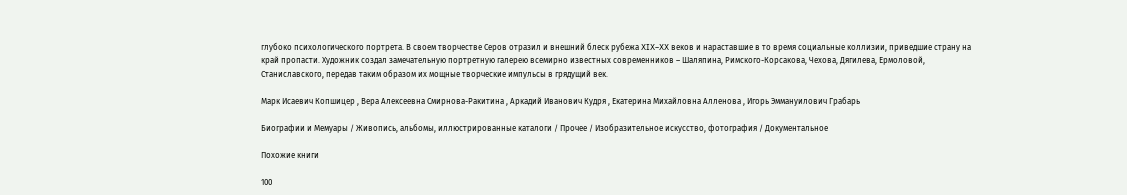глубоко психологического портрета. В своем творчестве Серов отразил и внешний блеск рубежа XIX–XX веков и нараставшие в то время социальные коллизии, приведшие страну на край пропасти. Художник создал замечательную портретную галерею всемирно известных современников – Шаляпина, Римского-Корсакова, Чехова, Дягилева, Ермоловой, Станиславского, передав таким образом их мощные творческие импульсы в грядущий век.

Марк Исаевич Копшицер , Вера Алексеевна Смирнова-Ракитина , Аркадий Иванович Кудря , Екатерина Михайловна Алленова , Игорь Эммануилович Грабарь

Биографии и Мемуары / Живопись, альбомы, иллюстрированные каталоги / Прочее / Изобразительное искусство, фотография / Документальное

Похожие книги

100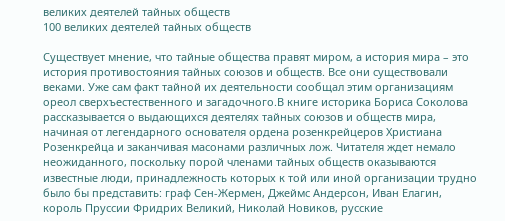великих деятелей тайных обществ
100 великих деятелей тайных обществ

Существует мнение, что тайные общества правят миром, а история мира – это история противостояния тайных союзов и обществ. Все они существовали веками. Уже сам факт тайной их деятельности сообщал этим организациям ореол сверхъестественного и загадочного.В книге историка Бориса Соколова рассказывается о выдающихся деятелях тайных союзов и обществ мира, начиная от легендарного основателя ордена розенкрейцеров Христиана Розенкрейца и заканчивая масонами различных лож. Читателя ждет немало неожиданного, поскольку порой членами тайных обществ оказываются известные люди, принадлежность которых к той или иной организации трудно было бы представить: граф Сен-Жермен, Джеймс Андерсон, Иван Елагин, король Пруссии Фридрих Великий, Николай Новиков, русские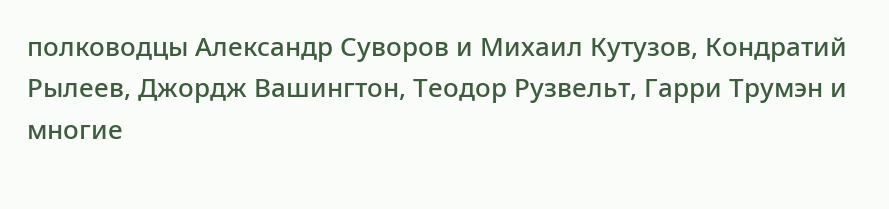полководцы Александр Суворов и Михаил Кутузов, Кондратий Рылеев, Джордж Вашингтон, Теодор Рузвельт, Гарри Трумэн и многие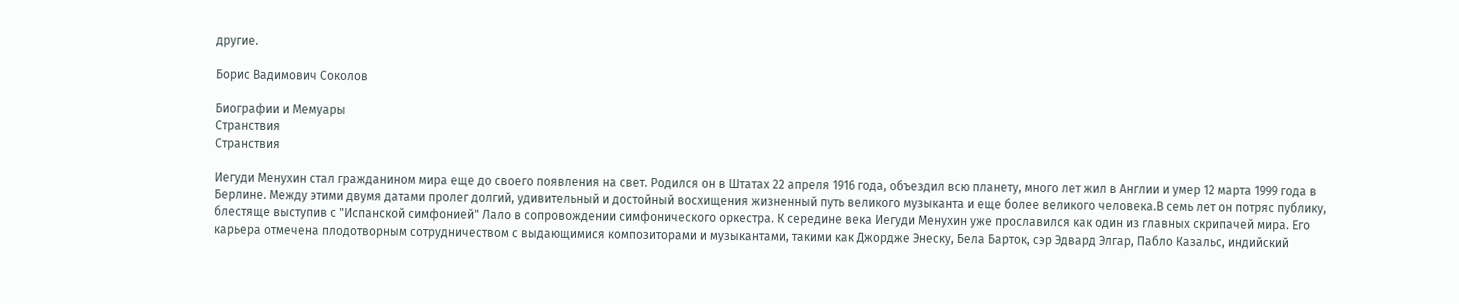другие.

Борис Вадимович Соколов

Биографии и Мемуары
Странствия
Странствия

Иегуди Менухин стал гражданином мира еще до своего появления на свет. Родился он в Штатах 22 апреля 1916 года, объездил всю планету, много лет жил в Англии и умер 12 марта 1999 года в Берлине. Между этими двумя датами пролег долгий, удивительный и достойный восхищения жизненный путь великого музыканта и еще более великого человека.В семь лет он потряс публику, блестяще выступив с "Испанской симфонией" Лало в сопровождении симфонического оркестра. К середине века Иегуди Менухин уже прославился как один из главных скрипачей мира. Его карьера отмечена плодотворным сотрудничеством с выдающимися композиторами и музыкантами, такими как Джордже Энеску, Бела Барток, сэр Эдвард Элгар, Пабло Казальс, индийский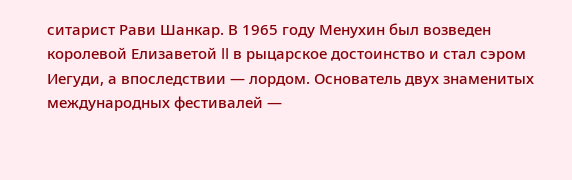ситарист Рави Шанкар. В 1965 году Менухин был возведен королевой Елизаветой II в рыцарское достоинство и стал сэром Иегуди, а впоследствии — лордом. Основатель двух знаменитых международных фестивалей —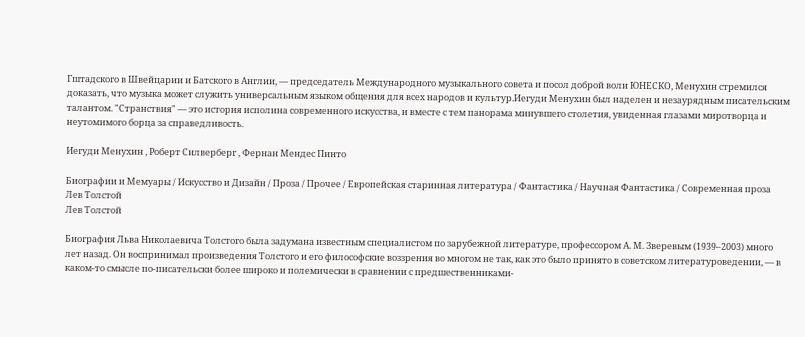Гштадского в Швейцарии и Батского в Англии, — председатель Международного музыкального совета и посол доброй воли ЮНЕСКО, Менухин стремился доказать, что музыка может служить универсальным языком общения для всех народов и культур.Иегуди Менухин был наделен и незаурядным писательским талантом. "Странствия" — это история исполина современного искусства, и вместе с тем панорама минувшего столетия, увиденная глазами миротворца и неутомимого борца за справедливость.

Иегуди Менухин , Роберт Силверберг , Фернан Мендес Пинто

Биографии и Мемуары / Искусство и Дизайн / Проза / Прочее / Европейская старинная литература / Фантастика / Научная Фантастика / Современная проза
Лев Толстой
Лев Толстой

Биография Льва Николаевича Толстого была задумана известным специалистом по зарубежной литературе, профессором А. М. Зверевым (1939–2003) много лет назад. Он воспринимал произведения Толстого и его философские воззрения во многом не так, как это было принято в советском литературоведении, — в каком-то смысле по-писательски более широко и полемически в сравнении с предшественниками-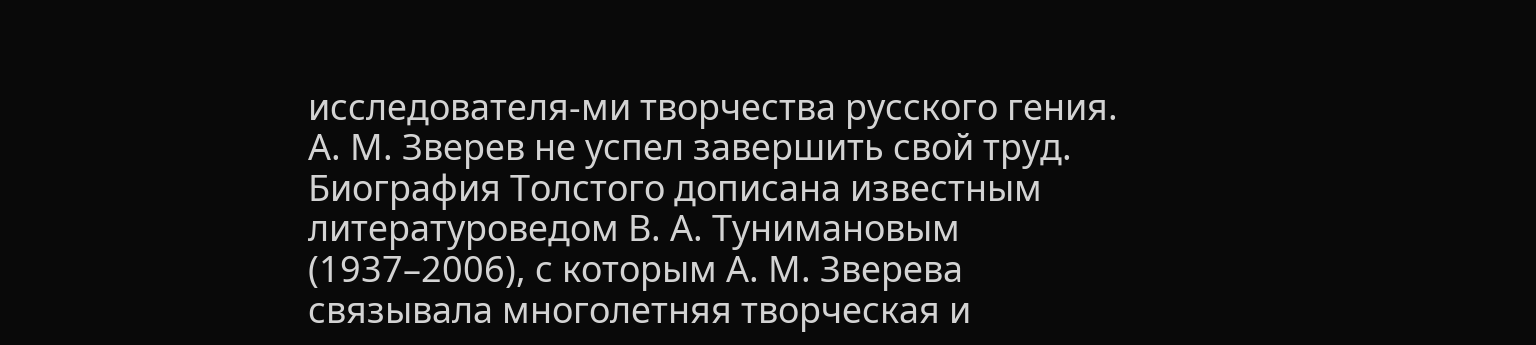исследователя-ми творчества русского гения. А. М. Зверев не успел завершить свой труд. Биография Толстого дописана известным литературоведом В. А. Тунимановым (1937–2006), с которым А. М. Зверева связывала многолетняя творческая и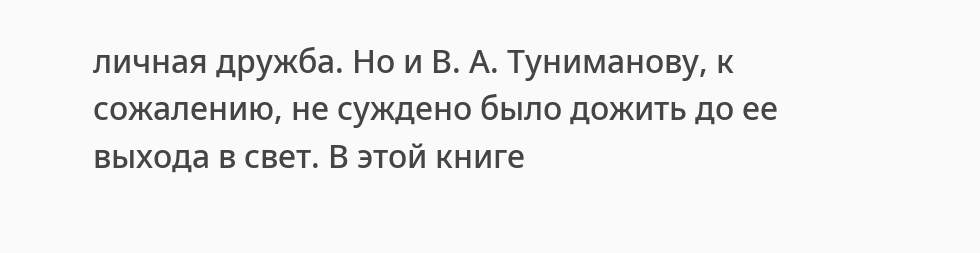личная дружба. Но и В. А. Туниманову, к сожалению, не суждено было дожить до ее выхода в свет. В этой книге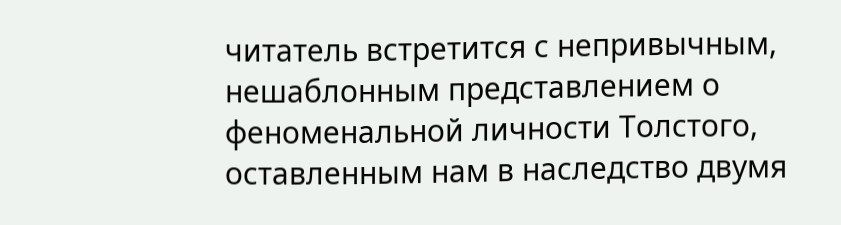читатель встретится с непривычным, нешаблонным представлением о феноменальной личности Толстого, оставленным нам в наследство двумя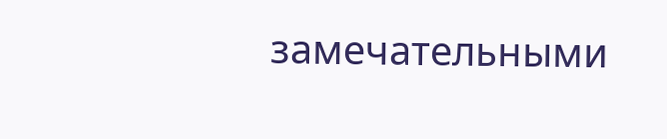замечательными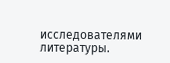исследователями литературы.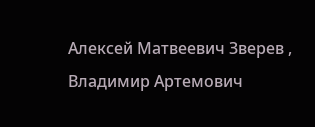Алексей Матвеевич Зверев , Владимир Артемович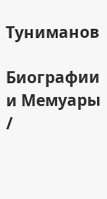Туниманов

Биографии и Мемуары /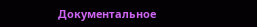Документальное